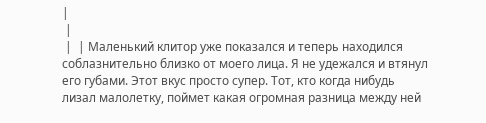|
 |
 |  | Маленький клитор уже показался и теперь находился соблазнительно близко от моего лица. Я не удежался и втянул его губами. Этот вкус просто супер. Тот, кто когда нибудь лизал малолетку, поймет какая огромная разница между ней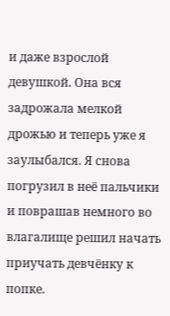и даже взрослой девушкой. Она вся задрожала мелкой дрожью и теперь уже я заулыбался. Я снова погрузил в неё пальчики и поврашав немного во влагалище решил начать приучать девчёнку к попке.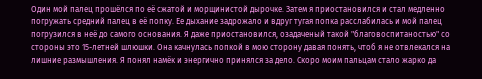Один мой палец прошёлся по её сжатой и морщинистой дырочке. Затем я приостановился и стал медленно погружать средний палец в её попку. Ее дыхание задрожало и вдруг тугая попка расслабилась и мой палец погрузился в неё до самого основания. Я даже приостановился, озадаченый такой "благовоспитаностью" со стороны это 15-летней шлюшки. Она качнулась попкой в мою сторону давая понять, чтоб я не отвлекался на лишние размышления. Я понял намёк и энергично принялся за дело. Скоро моим пальцам стало жарко да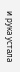и рука устала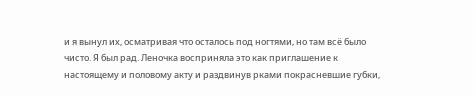и я вынул их, осматривая что осталось под ногтями, но там всё было чисто. Я был рад. Леночка восприняла это как приглашение к настоящему и половому акту и раздвинув рками покрасневшие губки,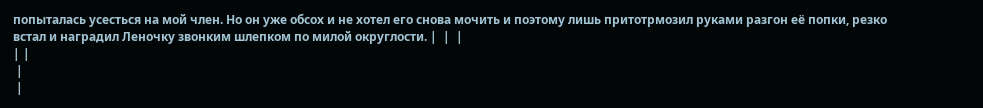попыталась усесться на мой член. Но он уже обсох и не хотел его снова мочить и поэтому лишь притотрмозил руками разгон её попки, резко встал и наградил Леночку звонким шлепком по милой округлости. |  |  |
| |
 |
 |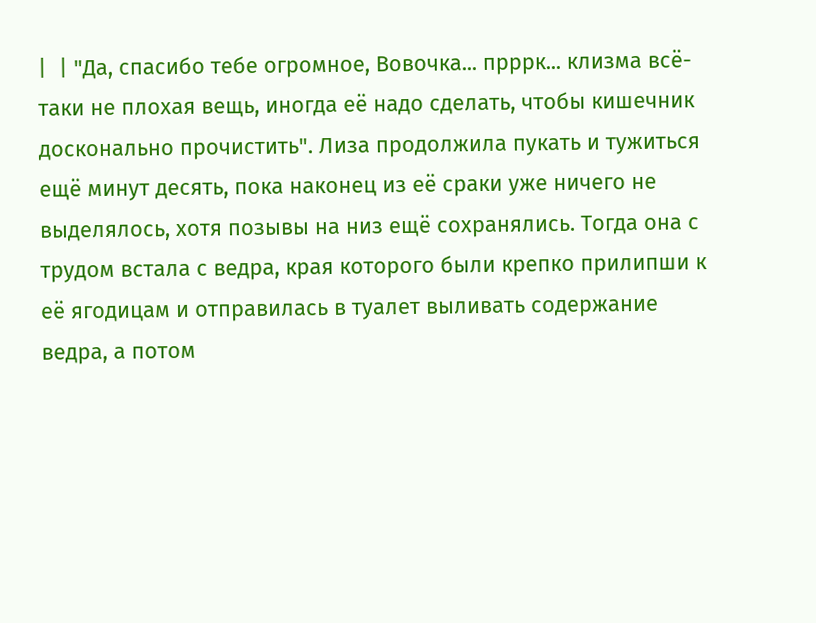|  | "Да, спасибо тебе огромное, Вовочка... прррк... клизма всё-таки не плохая вещь, иногда её надо сделать, чтобы кишечник досконально прочистить". Лиза продолжила пукать и тужиться ещё минут десять, пока наконец из её сраки уже ничего не выделялось, хотя позывы на низ ещё сохранялись. Тогда она с трудом встала с ведра, края которого были крепко прилипши к её ягодицам и отправилась в туалет выливать содержание ведра, а потом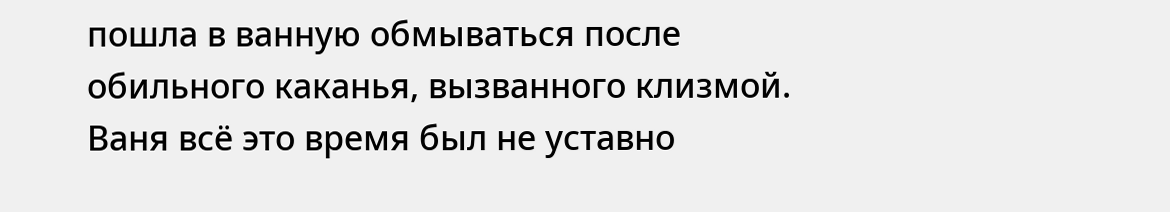пошла в ванную обмываться после обильного каканья, вызванного клизмой. Ваня всё это время был не уставно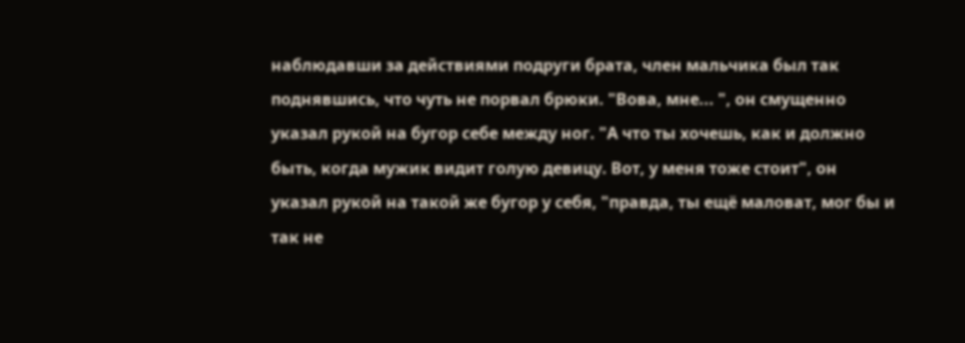наблюдавши за действиями подруги брата, член мальчика был так поднявшись, что чуть не порвал брюки. "Вова, мне... ", он смущенно указал рукой на бугор себе между ног. "А что ты хочешь, как и должно быть, когда мужик видит голую девицу. Вот, у меня тоже стоит", он указал рукой на такой же бугор у себя, "правда, ты ещё маловат, мог бы и так не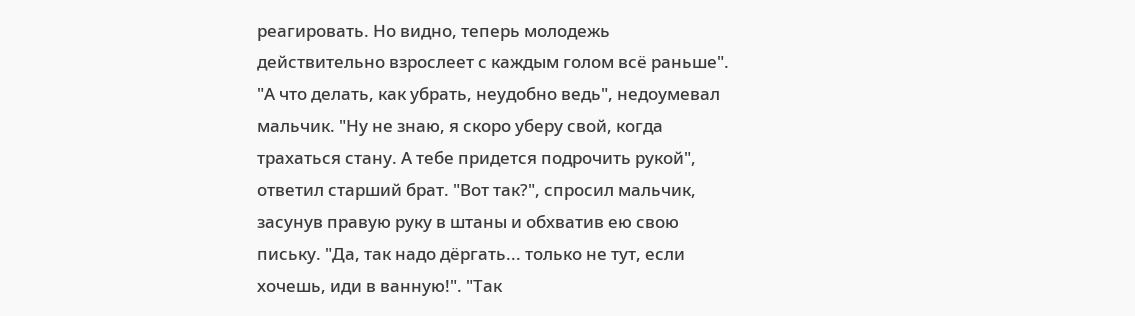реагировать. Но видно, теперь молодежь действительно взрослеет с каждым голом всё раньше". "А что делать, как убрать, неудобно ведь", недоумевал мальчик. "Ну не знаю, я скоро уберу свой, когда трахаться стану. А тебе придется подрочить рукой", ответил старший брат. "Вот так?", спросил мальчик, засунув правую руку в штаны и обхватив ею свою письку. "Да, так надо дёргать... только не тут, если хочешь, иди в ванную!". "Так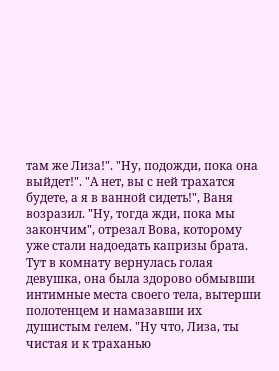там же Лиза!". "Ну, подожди, пока она выйдет!". "А нет, вы с ней трахатся будете, а я в ванной сидеть!", Ваня возразил. "Ну, тогда жди, пока мы закончим", отрезал Вова, которому уже стали надоедать капризы брата. Тут в комнату вернулась голая девушка, она была здорово обмывши интимные места своего тела, вытерши полотенцем и намазавши их душистым гелем. "Ну что, Лиза, ты чистая и к траханью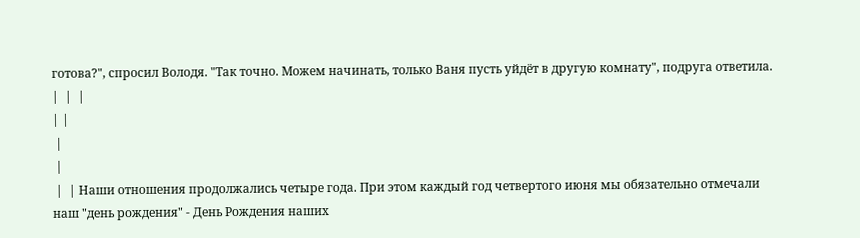готова?", спросил Володя. "Так точно. Можем начинать, только Ваня пусть уйдёт в другую комнату", подруга ответила. |  |  |
| |
 |
 |
 |  | Наши отношения продолжались четыре года. При этом каждый год четвертого июня мы обязательно отмечали наш "день рождения" - День Рождения наших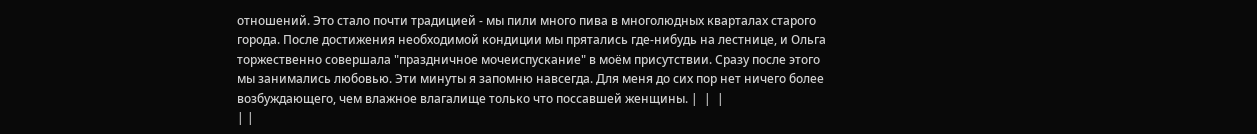отношений. Это стало почти традицией - мы пили много пива в многолюдных кварталах старого города. После достижения необходимой кондиции мы прятались где-нибудь на лестнице, и Ольга торжественно совершала "праздничное мочеиспускание" в моём присутствии. Сразу после этого мы занимались любовью. Эти минуты я запомню навсегда. Для меня до сих пор нет ничего более возбуждающего, чем влажное влагалище только что поссавшей женщины. |  |  |
| |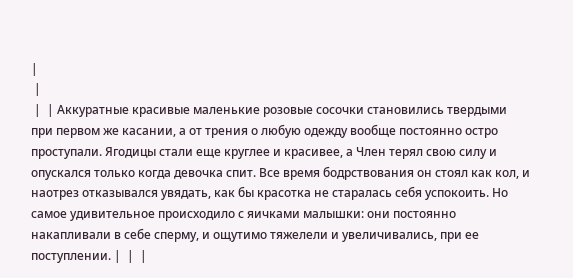|
 |
 |  | Аккуратные красивые маленькие розовые сосочки становились твердыми при первом же касании, а от трения о любую одежду вообще постоянно остро проступали. Ягодицы стали еще круглее и красивее, а Член терял свою силу и опускался только когда девочка спит. Все время бодрствования он стоял как кол, и наотрез отказывался увядать, как бы красотка не старалась себя успокоить. Но самое удивительное происходило с яичками малышки: они постоянно накапливали в себе сперму, и ощутимо тяжелели и увеличивались, при ее поступлении. |  |  |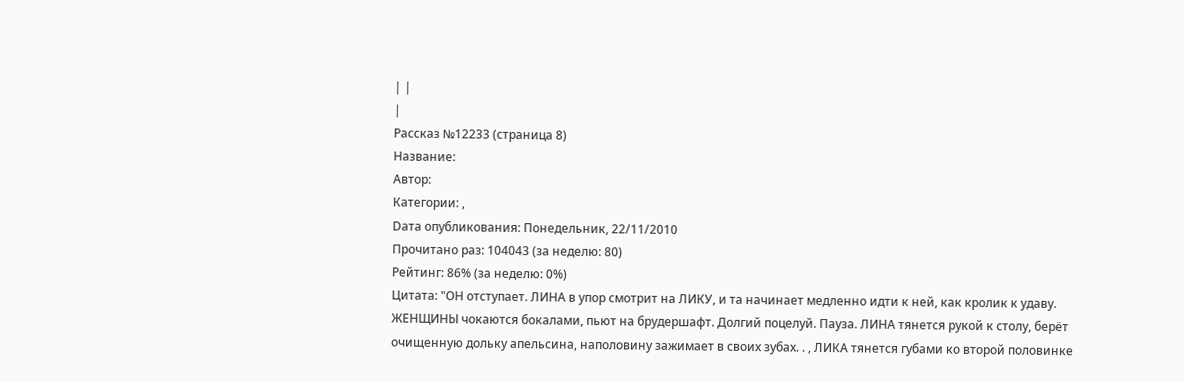| |
|
Рассказ №12233 (страница 8)
Название:
Автор:
Категории: ,
Dата опубликования: Понедельник, 22/11/2010
Прочитано раз: 104043 (за неделю: 80)
Рейтинг: 86% (за неделю: 0%)
Цитата: "ОН отступает. ЛИНА в упор смотрит на ЛИКУ, и та начинает медленно идти к ней, как кролик к удаву. ЖЕНЩИНЫ чокаются бокалами, пьют на брудершафт. Долгий поцелуй. Пауза. ЛИНА тянется рукой к столу, берёт очищенную дольку апельсина, наполовину зажимает в своих зубах. . , ЛИКА тянется губами ко второй половинке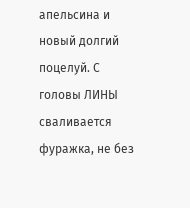апельсина и новый долгий поцелуй. С головы ЛИНЫ сваливается фуражка, не без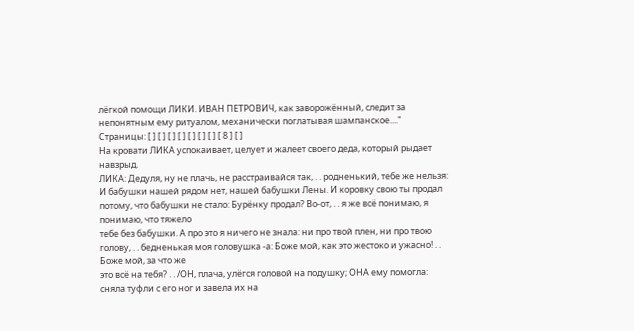лёгкой помощи ЛИКИ. ИВАН ПЕТРОВИЧ, как заворожённый, следит за непонятным ему ритуалом, механически поглатывая шампанское...."
Страницы: [ ] [ ] [ ] [ ] [ ] [ ] [ ] [ 8 ] [ ]
На кровати ЛИКА успокаивает, целует и жалеет своего деда, который рыдает навзрыд.
ЛИКА: Дедуля, ну не плачь, не расстраивайся так, . . родненький, тебе же нельзя: И бабушки нашей рядом нет, нашей бабушки Лены. И коровку свою ты продал потому, что бабушки не стало: Бурёнку продал? Во-от, . . я же всё понимаю, я понимаю, что тяжело
тебе без бабушки. А про это я ничего не знала: ни про твой плен, ни про твою голову, . . бедненькая моя головушка -а: Боже мой, как это жестоко и ужасно! . . Боже мой, за что же
это всё на тебя? . . /ОН, плача, улёгся головой на подушку; ОНА ему помогла: сняла туфли с его ног и завела их на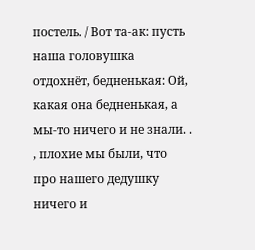постель. / Вот та-ак: пусть наша головушка отдохнёт, бедненькая: Ой, какая она бедненькая, а мы-то ничего и не знали. . , плохие мы были, что
про нашего дедушку ничего и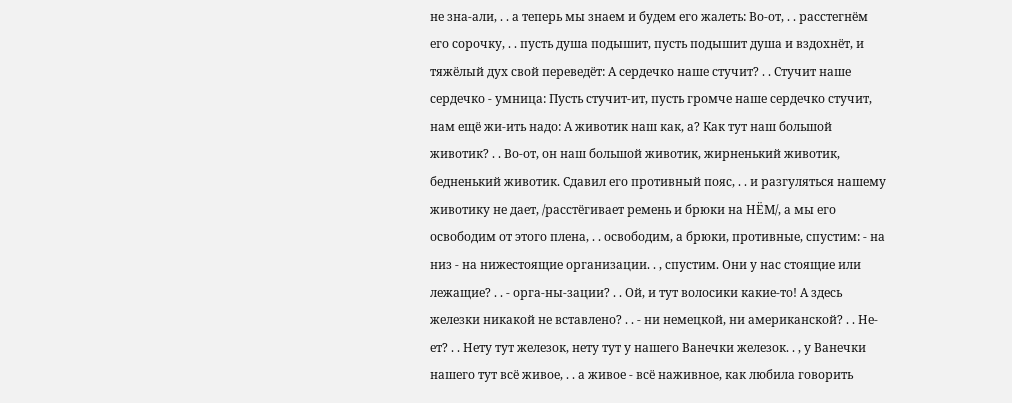не зна-али, . . а теперь мы знаем и будем его жалеть: Во-от, . . расстегнём его сорочку, . . пусть душа подышит, пусть подышит душа и вздохнёт, и тяжёлый дух свой переведёт: А сердечко наше стучит? . . Стучит наше сердечко - умница: Пусть стучит-ит, пусть громче наше сердечко стучит, нам ещё жи-ить надо: А животик наш как, а? Как тут наш большой животик? . . Во-от, он наш большой животик, жирненький животик, бедненький животик. Сдавил его противный пояс, . . и разгуляться нашему животику не дает, /расстёгивает ремень и брюки на НЁМ/, а мы его освободим от этого плена, . . освободим, а брюки, противные, спустим: - на низ - на нижестоящие организации. . , спустим. Они у нас стоящие или лежащие? . . - орга-ны-зации? . . Ой, и тут волосики какие-то! А здесь железки никакой не вставлено? . . - ни немецкой, ни американской? . . Не-ет? . . Нету тут железок, нету тут у нашего Ванечки железок. . , у Ванечки нашего тут всё живое, . . а живое - всё наживное, как любила говорить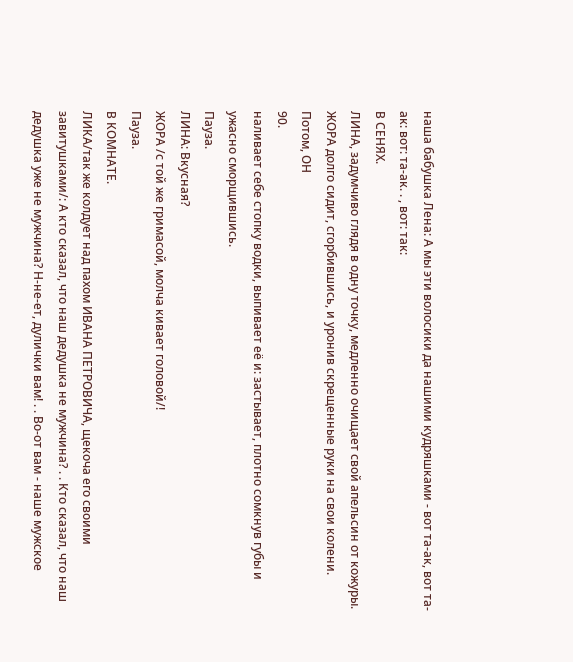наша бабушка Лена: А мы эти волосики да нашими кудряшками - вот та-ак, вот та-ак: вот: та-ак. . , вот: так:
В СЕНЯХ.
ЛИНА, задумчиво глядя в одну точку, медленно очищает свой апельсин от кожуры. ЖОРА долго сидит, сгорбившись, и уронив скрещенные руки на свои колени. Потом, ОН
90.
наливает себе стопку водки, выпивает её и: застывает, плотно сомкнув губы и ужасно сморщившись.
Пауза.
ЛИНА: Вкусная?
ЖОРА /с той же гримасой, молча кивает головой/!
Пауза.
В КОМНАТЕ.
ЛИКА/так же колдует над пахом ИВАНА ПЕТРОВИЧА, щекоча его своими завитушками/: А кто сказал, что наш дедушка не мужчина? . . Кто сказал, что наш дедушка уже не мужчина? Н-не-ет, дулички вам! . . Во-от вам - наше мужское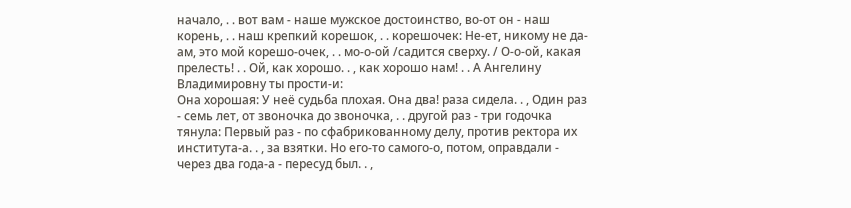начало, . . вот вам - наше мужское достоинство, во-от он - наш корень, . . наш крепкий корешок, . . корешочек: Не-ет, никому не да-ам, это мой корешо-очек, . . мо-о-ой /садится сверху. / О-о-ой, какая прелесть! . . Ой, как хорошо. . , как хорошо нам! . . А Ангелину Владимировну ты прости-и:
Она хорошая: У неё судьба плохая. Она два! раза сидела. . , Один раз - семь лет, от звоночка до звоночка, . . другой раз - три годочка тянула: Первый раз - по сфабрикованному делу, против ректора их института-а. . , за взятки. Но его-то самого-о, потом, оправдали - через два года-а - пересуд был. . ,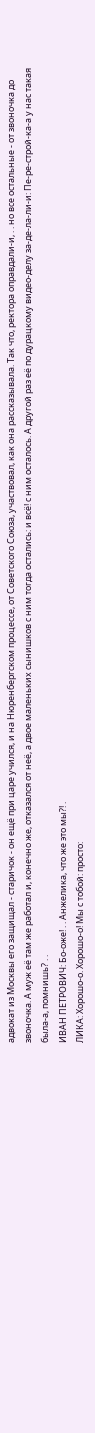адвокат из Москвы его защищал - старичок - он ещё при царе учился, и на Нюренбергском процессе, от Советского Союза, участвовал, как она рассказывала. Так что, ректора оправдали-и, . . но все остальные - от звоночка до звоночка. А муж её там же работал и, конечно же, отказался от неё, а двое маленьких сынишков с ним тогда остались: и всё! с ним осталось. А другой раз её по дурацкому видео-делу за-де-ла-ли-и: Пе-ре-строй-ка-а у нас такая была-а, помнишь? . .
ИВАН ПЕТРОВИЧ: Бо-оже! . . Анжелика, что же это мы?! .
ЛИКА: Хорошо-о. Хорошо-о! Мы с тобой: просто: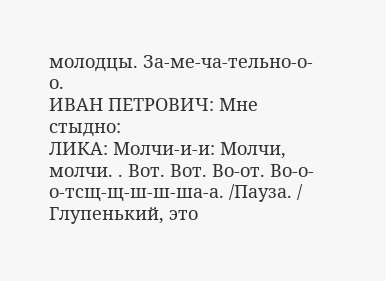молодцы. За-ме-ча-тельно-о-о.
ИВАН ПЕТРОВИЧ: Мне стыдно:
ЛИКА: Молчи-и-и: Молчи, молчи. . Вот. Вот. Во-от. Во-о-о-тсщ-щ-ш-ш-ша-а. /Пауза. / Глупенький, это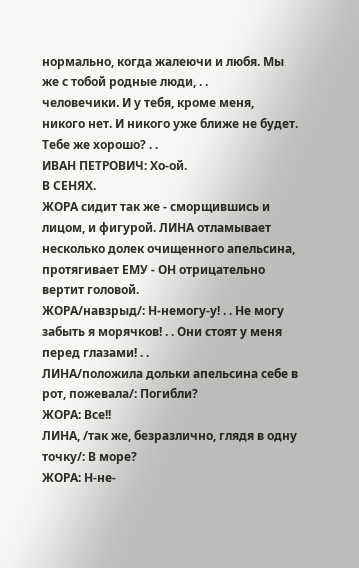нормально, когда жалеючи и любя. Мы же с тобой родные люди, . .
человечики. И у тебя, кроме меня, никого нет. И никого уже ближе не будет. Тебе же хорошо? . .
ИВАН ПЕТРОВИЧ: Хо-ой.
В СЕНЯХ.
ЖОРА сидит так же - сморщившись и лицом, и фигурой. ЛИНА отламывает несколько долек очищенного апельсина, протягивает ЕМУ - ОН отрицательно вертит головой.
ЖОРА/навзрыд/: Н-немогу-у! . . Не могу забыть я морячков! . . Они стоят у меня перед глазами! . .
ЛИНА/положила дольки апельсина себе в рот, пожевала/: Погибли?
ЖОРА: Все!!
ЛИНА, /так же, безразлично, глядя в одну точку/: В море?
ЖОРА: Н-не-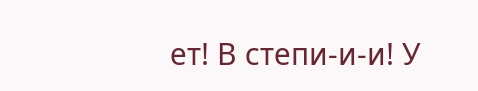ет! В степи-и-и! У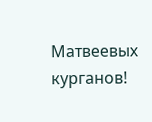Матвеевых курганов!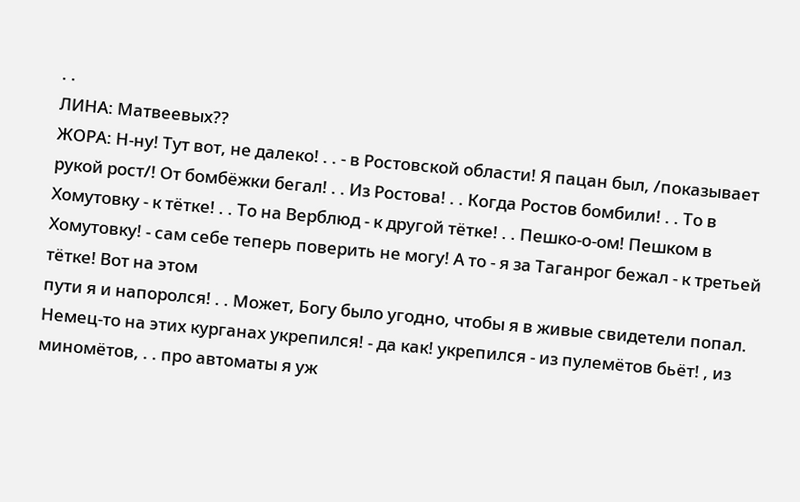. .
ЛИНА: Матвеевых??
ЖОРА: Н-ну! Тут вот, не далеко! . . - в Ростовской области! Я пацан был, /показывает рукой рост/! От бомбёжки бегал! . . Из Ростова! . . Когда Ростов бомбили! . . То в Хомутовку - к тётке! . . То на Верблюд - к другой тётке! . . Пешко-о-ом! Пешком в Хомутовку! - сам себе теперь поверить не могу! А то - я за Таганрог бежал - к третьей тётке! Вот на этом
пути я и напоролся! . . Может, Богу было угодно, чтобы я в живые свидетели попал. Немец-то на этих курганах укрепился! - да как! укрепился - из пулемётов бьёт! , из миномётов, . . про автоматы я уж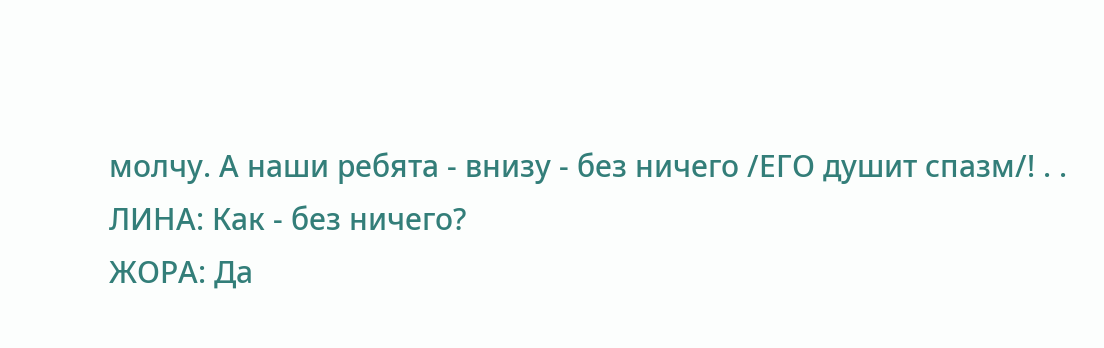молчу. А наши ребята - внизу - без ничего /ЕГО душит спазм/! . .
ЛИНА: Как - без ничего?
ЖОРА: Да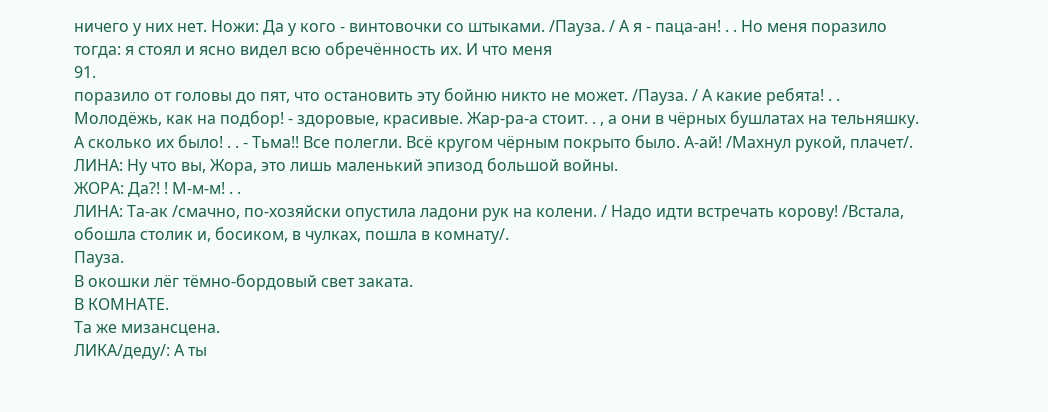ничего у них нет. Ножи: Да у кого - винтовочки со штыками. /Пауза. / А я - паца-ан! . . Но меня поразило тогда: я стоял и ясно видел всю обречённость их. И что меня
91.
поразило от головы до пят, что остановить эту бойню никто не может. /Пауза. / А какие ребята! . . Молодёжь, как на подбор! - здоровые, красивые. Жар-ра-а стоит. . , а они в чёрных бушлатах на тельняшку. А сколько их было! . . - Тьма!! Все полегли. Всё кругом чёрным покрыто было. А-ай! /Махнул рукой, плачет/.
ЛИНА: Ну что вы, Жора, это лишь маленький эпизод большой войны.
ЖОРА: Да?! ! М-м-м! . .
ЛИНА: Та-ак /смачно, по-хозяйски опустила ладони рук на колени. / Надо идти встречать корову! /Встала, обошла столик и, босиком, в чулках, пошла в комнату/.
Пауза.
В окошки лёг тёмно-бордовый свет заката.
В КОМНАТЕ.
Та же мизансцена.
ЛИКА/деду/: А ты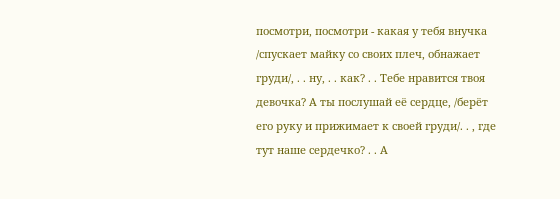посмотри, посмотри - какая у тебя внучка /спускает майку со своих плеч, обнажает груди/, . . ну, . . как? . . Тебе нравится твоя девочка? А ты послушай её сердце, /берёт его руку и прижимает к своей груди/. . , где тут наше сердечко? . . А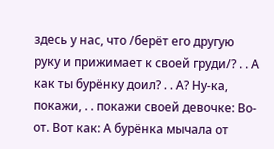здесь у нас, что /берёт его другую руку и прижимает к своей груди/? . . А как ты бурёнку доил? . . А? Ну-ка, покажи, . . покажи своей девочке: Во-от. Вот как: А бурёнка мычала от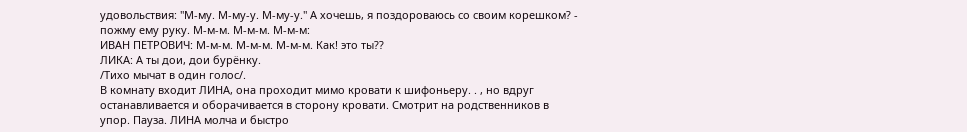удовольствия: "М-му. М-му-у. М-му-у." А хочешь, я поздороваюсь со своим корешком? - пожму ему руку. М-м-м. М-м-м. М-м-м:
ИВАН ПЕТРОВИЧ: М-м-м. М-м-м. М-м-м. Как! это ты??
ЛИКА: А ты дои, дои бурёнку.
/Тихо мычат в один голос/.
В комнату входит ЛИНА, она проходит мимо кровати к шифоньеру. . , но вдруг останавливается и оборачивается в сторону кровати. Смотрит на родственников в
упор. Пауза. ЛИНА молча и быстро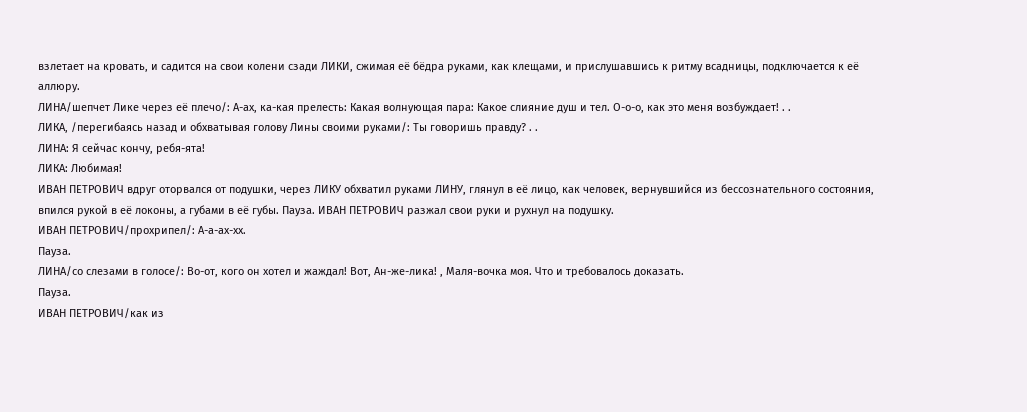взлетает на кровать, и садится на свои колени сзади ЛИКИ, сжимая её бёдра руками, как клещами, и прислушавшись к ритму всадницы, подключается к её аллюру.
ЛИНА/шепчет Лике через её плечо/: А-ах, ка-кая прелесть: Какая волнующая пара: Какое слияние душ и тел. О-о-о, как это меня возбуждает! . .
ЛИКА, /перегибаясь назад и обхватывая голову Лины своими руками/: Ты говоришь правду? . .
ЛИНА: Я сейчас кончу, ребя-ята!
ЛИКА: Любимая!
ИВАН ПЕТРОВИЧ вдруг оторвался от подушки, через ЛИКУ обхватил руками ЛИНУ, глянул в её лицо, как человек, вернувшийся из бессознательного состояния, впился рукой в её локоны, а губами в её губы. Пауза. ИВАН ПЕТРОВИЧ разжал свои руки и рухнул на подушку.
ИВАН ПЕТРОВИЧ/прохрипел/: А-а-ах-хх.
Пауза.
ЛИНА/со слезами в голосе/: Во-от, кого он хотел и жаждал! Вот, Ан-же-лика! , Маля-вочка моя. Что и требовалось доказать.
Пауза.
ИВАН ПЕТРОВИЧ/как из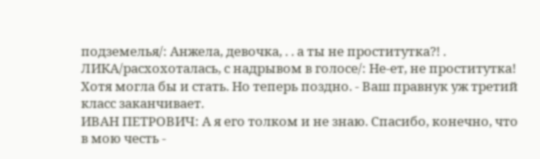подземелья/: Анжела, девочка, . . а ты не проститутка?! .
ЛИКА/расхохоталась, с надрывом в голосе/: Не-ет, не проститутка! Хотя могла бы и стать. Но теперь поздно. - Ваш правнук уж третий класс заканчивает.
ИВАН ПЕТРОВИЧ: А я его толком и не знаю. Спасибо, конечно, что в мою честь -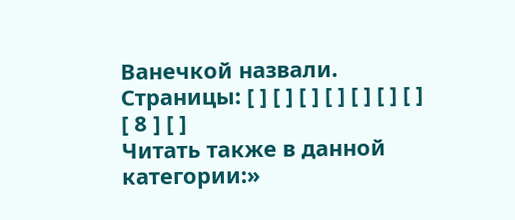Ванечкой назвали.
Страницы: [ ] [ ] [ ] [ ] [ ] [ ] [ ] [ 8 ] [ ]
Читать также в данной категории:»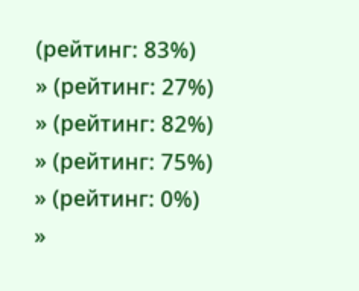(рейтинг: 83%)
» (рейтинг: 27%)
» (рейтинг: 82%)
» (рейтинг: 75%)
» (рейтинг: 0%)
»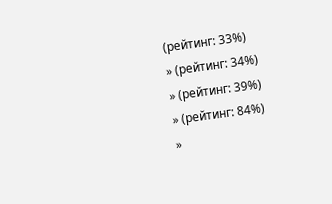(рейтинг: 33%)
» (рейтинг: 34%)
» (рейтинг: 39%)
» (рейтинг: 84%)
»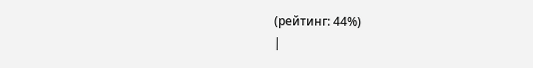(рейтинг: 44%)
|